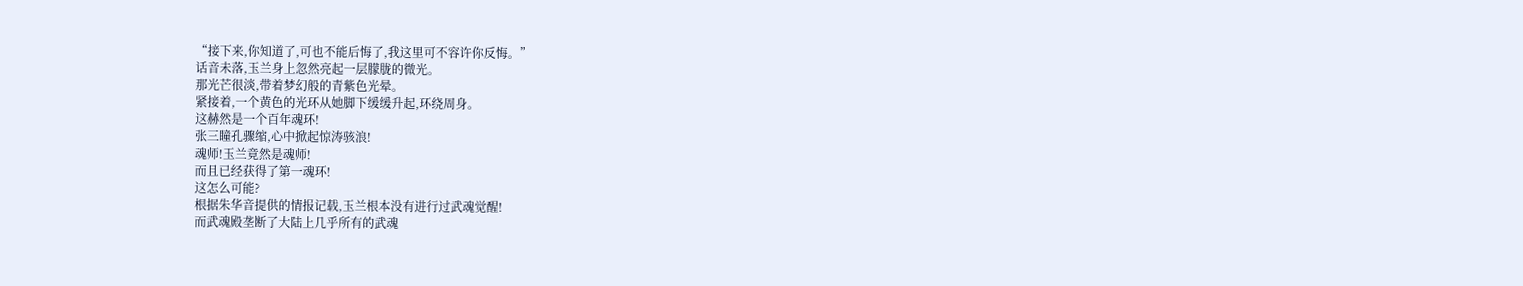“接下来,你知道了,可也不能后悔了,我这里可不容许你反悔。”
话音未落,玉兰身上忽然亮起一层朦胧的微光。
那光芒很淡,带着梦幻般的青紫色光晕。
紧接着,一个黄色的光环从她脚下缓缓升起,环绕周身。
这赫然是一个百年魂环!
张三瞳孔骤缩,心中掀起惊涛骇浪!
魂师!玉兰竟然是魂师!
而且已经获得了第一魂环!
这怎么可能?
根据朱华音提供的情报记载,玉兰根本没有进行过武魂觉醒!
而武魂殿垄断了大陆上几乎所有的武魂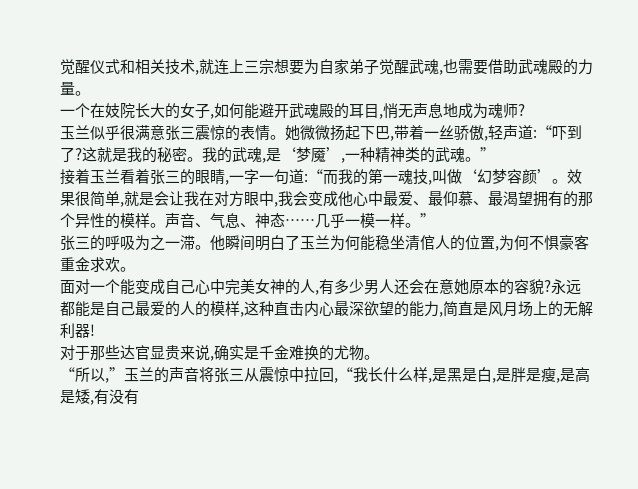觉醒仪式和相关技术,就连上三宗想要为自家弟子觉醒武魂,也需要借助武魂殿的力量。
一个在妓院长大的女子,如何能避开武魂殿的耳目,悄无声息地成为魂师?
玉兰似乎很满意张三震惊的表情。她微微扬起下巴,带着一丝骄傲,轻声道:“吓到了?这就是我的秘密。我的武魂,是‘梦魇’,一种精神类的武魂。”
接着玉兰看着张三的眼睛,一字一句道:“而我的第一魂技,叫做‘幻梦容颜’。效果很简单,就是会让我在对方眼中,我会变成他心中最爱、最仰慕、最渴望拥有的那个异性的模样。声音、气息、神态……几乎一模一样。”
张三的呼吸为之一滞。他瞬间明白了玉兰为何能稳坐清倌人的位置,为何不惧豪客重金求欢。
面对一个能变成自己心中完美女神的人,有多少男人还会在意她原本的容貌?永远都能是自己最爱的人的模样,这种直击内心最深欲望的能力,简直是风月场上的无解利器!
对于那些达官显贵来说,确实是千金难换的尤物。
“所以,”玉兰的声音将张三从震惊中拉回,“我长什么样,是黑是白,是胖是瘦,是高是矮,有没有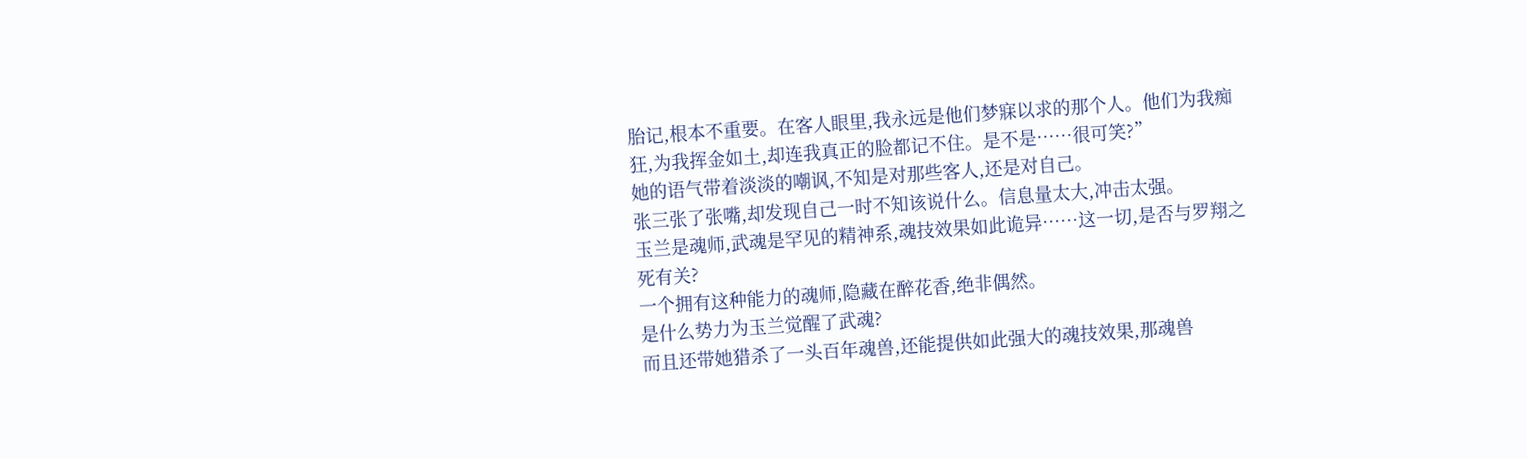胎记,根本不重要。在客人眼里,我永远是他们梦寐以求的那个人。他们为我痴狂,为我挥金如土,却连我真正的脸都记不住。是不是……很可笑?”
她的语气带着淡淡的嘲讽,不知是对那些客人,还是对自己。
张三张了张嘴,却发现自己一时不知该说什么。信息量太大,冲击太强。
玉兰是魂师,武魂是罕见的精神系,魂技效果如此诡异……这一切,是否与罗翔之死有关?
一个拥有这种能力的魂师,隐藏在醉花香,绝非偶然。
是什么势力为玉兰觉醒了武魂?
而且还带她猎杀了一头百年魂兽,还能提供如此强大的魂技效果,那魂兽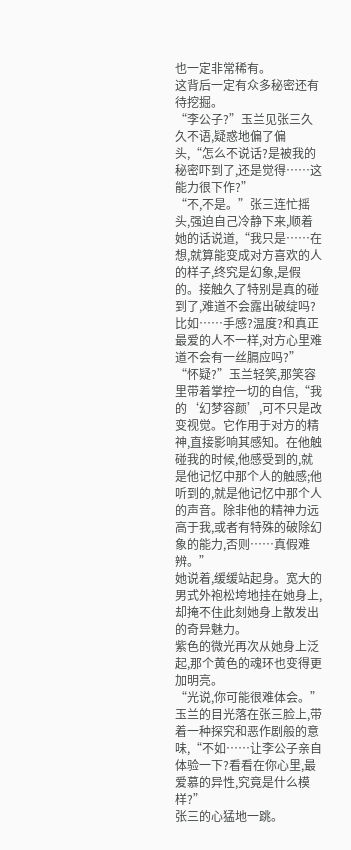也一定非常稀有。
这背后一定有众多秘密还有待挖掘。
“李公子?”玉兰见张三久久不语,疑惑地偏了偏头,“怎么不说话?是被我的秘密吓到了,还是觉得……这能力很下作?”
“不,不是。”张三连忙摇头,强迫自己冷静下来,顺着她的话说道,“我只是……在想,就算能变成对方喜欢的人的样子,终究是幻象,是假的。接触久了特别是真的碰到了,难道不会露出破绽吗?比如……手感?温度?和真正最爱的人不一样,对方心里难道不会有一丝膈应吗?”
“怀疑?”玉兰轻笑,那笑容里带着掌控一切的自信,“我的‘幻梦容颜’,可不只是改变视觉。它作用于对方的精神,直接影响其感知。在他触碰我的时候,他感受到的,就是他记忆中那个人的触感;他听到的,就是他记忆中那个人的声音。除非他的精神力远高于我,或者有特殊的破除幻象的能力,否则……真假难辨。”
她说着,缓缓站起身。宽大的男式外袍松垮地挂在她身上,却掩不住此刻她身上散发出的奇异魅力。
紫色的微光再次从她身上泛起,那个黄色的魂环也变得更加明亮。
“光说,你可能很难体会。”玉兰的目光落在张三脸上,带着一种探究和恶作剧般的意味,“不如……让李公子亲自体验一下?看看在你心里,最爱慕的异性,究竟是什么模样?”
张三的心猛地一跳。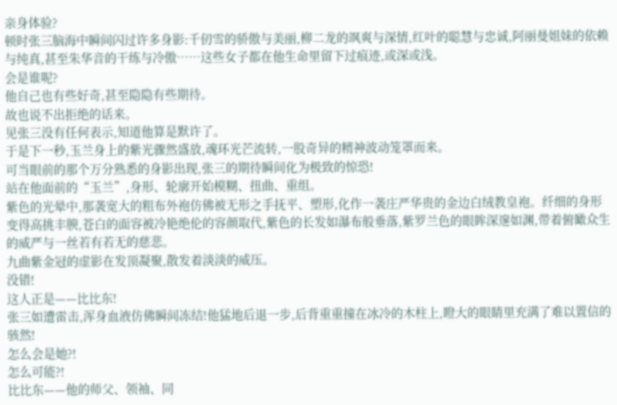亲身体验?
顿时张三脑海中瞬间闪过许多身影:千仞雪的骄傲与美丽,柳二龙的飒爽与深情,红叶的聪慧与忠诚,阿丽曼姐妹的依赖与纯真,甚至朱华音的干练与冷傲……这些女子都在他生命里留下过痕迹,或深或浅。
会是谁呢?
他自己也有些好奇,甚至隐隐有些期待。
故也说不出拒绝的话来。
见张三没有任何表示,知道他算是默许了。
于是下一秒,玉兰身上的紫光骤然盛放,魂环光芒流转,一股奇异的精神波动笼罩而来。
可当眼前的那个万分熟悉的身影出现,张三的期待瞬间化为极致的惊恐!
站在他面前的“玉兰”,身形、轮廓开始模糊、扭曲、重组。
紫色的光晕中,那袭宽大的粗布外袍仿佛被无形之手抚平、塑形,化作一袭庄严华贵的金边白绒教皇袍。纤细的身形变得高挑丰腴,苍白的面容被冷艳绝伦的容颜取代,紫色的长发如瀑布般垂落,紫罗兰色的眼眸深邃如渊,带着俯瞰众生的威严与一丝若有若无的慈悲。
九曲紫金冠的虚影在发顶凝聚,散发着淡淡的威压。
没错!
这人正是——比比东!
张三如遭雷击,浑身血液仿佛瞬间冻结!他猛地后退一步,后背重重撞在冰冷的木柱上,瞪大的眼睛里充满了难以置信的骇然!
怎么会是她?!
怎么可能?!
比比东——他的师父、领袖、同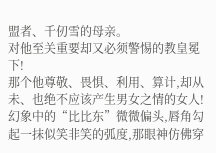盟者、千仞雪的母亲。
对他至关重要却又必须警惕的教皇冕下!
那个他尊敬、畏惧、利用、算计,却从未、也绝不应该产生男女之情的女人!
幻象中的“比比东”微微偏头,唇角勾起一抹似笑非笑的弧度,那眼神仿佛穿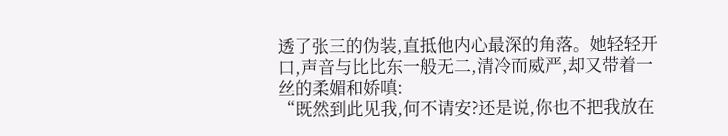透了张三的伪装,直抵他内心最深的角落。她轻轻开口,声音与比比东一般无二,清冷而威严,却又带着一丝的柔媚和娇嗔:
“既然到此见我,何不请安?还是说,你也不把我放在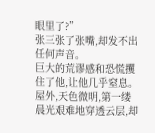眼里了?”
张三张了张嘴,却发不出任何声音。
巨大的荒谬感和恐慌攫住了他,让他几乎窒息。
屋外,天色微明,第一缕晨光艰难地穿透云层,却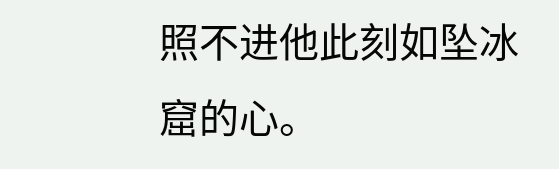照不进他此刻如坠冰窟的心。